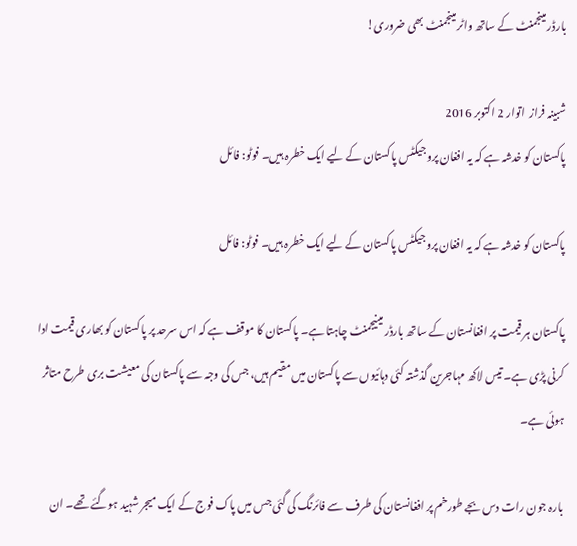بارڈر مینجمنٹ کے ساتھ واٹر مینجمنٹ بھی ضروری!

شبینہ فراز  اتوار 2 اکتوبر 2016
پاکستان کو خدشہ ہے کہ یہ افغان پروجیکٹس پاکستان کے لیے ایک خطرہ ہیں۔ فوٹو: فائل

پاکستان کو خدشہ ہے کہ یہ افغان پروجیکٹس پاکستان کے لیے ایک خطرہ ہیں۔ فوٹو: فائل

پاکستان ہر قیمت پر افغانستان کے ساتھ بارڈر مینیجمنٹ چاہتا ہے۔ پاکستان کا موقف ہے کہ اس سرحد پر پاکستان کو بھاری قیمت ادا کرنی پڑی ہے۔ تیس لاکھ مہاجرین گذشتہ کئی دہائیوں سے پاکستان میں مقیم ہیں، جس کی وجہ سے پاکستان کی معیشت بری طرح متاثر ہوئی ہے۔

بارہ جون رات دس بجے طورخم پر افغانستان کی طرف سے فائرنگ کی گئی جس میں پاک فوج کے ایک میجر شہید ہوگئے تھے۔ ان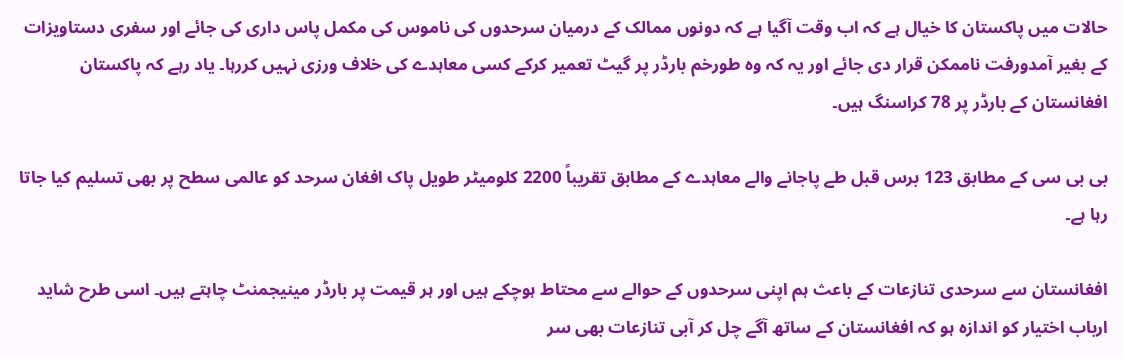حالات میں پاکستان کا خیال ہے کہ اب وقت آگیا ہے کہ دونوں ممالک کے درمیان سرحدوں کی ناموس کی مکمل پاس داری کی جائے اور سفری دستاویزات کے بغیر آمدورفت ناممکن قرار دی جائے اور یہ کہ وہ طورخم بارڈر پر گیٹ تعمیر کرکے کسی معاہدے کی خلاف ورزی نہیں کررہا۔ یاد رہے کہ پاکستان افغانستان کے بارڈر پر 78 کراسنگ ہیں۔

بی بی سی کے مطابق 123 برس قبل طے پاجانے والے معاہدے کے مطابق تقریباً 2200 کلومیٹر طویل پاک افغان سرحد کو عالمی سطح پر بھی تسلیم کیا جاتا رہا ہے۔

افغانستان سے سرحدی تنازعات کے باعث ہم اپنی سرحدوں کے حوالے سے محتاط ہوچکے ہیں اور ہر قیمت پر بارڈر مینیجمنٹ چاہتے ہیں۔ اسی طرح شاید ارباب اختیار کو اندازہ ہو کہ افغانستان کے ساتھ آگے چل کر آبی تنازعات بھی سر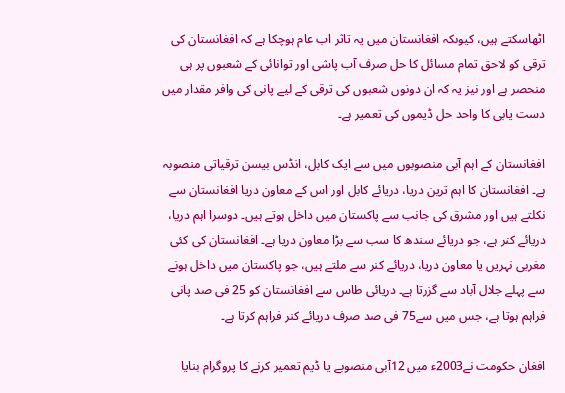اٹھاسکتے ہیں، کیوںکہ افغانستان میں یہ تاثر اب عام ہوچکا ہے کہ افغانستان کی ترقی کو لاحق تمام مسائل کا حل صرف آب پاشی اور توانائی کے شعبوں پر ہی منحصر ہے اور نیز یہ کہ ان دونوں شعبوں کی ترقی کے لیے پانی کی وافر مقدار میں دست یابی کا واحد حل ڈیموں کی تعمیر ہے۔

افغانستان کے اہم آبی منصوبوں میں سے ایک کابل، انڈس بیسن ترقیاتی منصوبہ ہے۔ افغانستان کا اہم ترین دریا، دریائے کابل اور اس کے معاون دریا افغانستان سے نکلتے ہیں اور مشرق کی جانب سے پاکستان میں داخل ہوتے ہیں۔ دوسرا اہم دریا، دریائے کنر ہے، جو دریائے سندھ کا سب سے بڑا معاون دریا ہے۔ افغانستان کی کئی مغربی نہریں یا معاون دریا، دریائے کنر سے ملتے ہیں، جو پاکستان میں داخل ہونے سے پہلے جلال آباد سے گزرتا ہے۔ دریائی طاس سے افغانستان کو 25 فی صد پانی فراہم ہوتا ہے، جس میں سے75 فی صد صرف دریائے کنر فراہم کرتا ہے۔

افغان حکومت نے2003ء میں 12آبی منصوبے یا ڈیم تعمیر کرنے کا پروگرام بنایا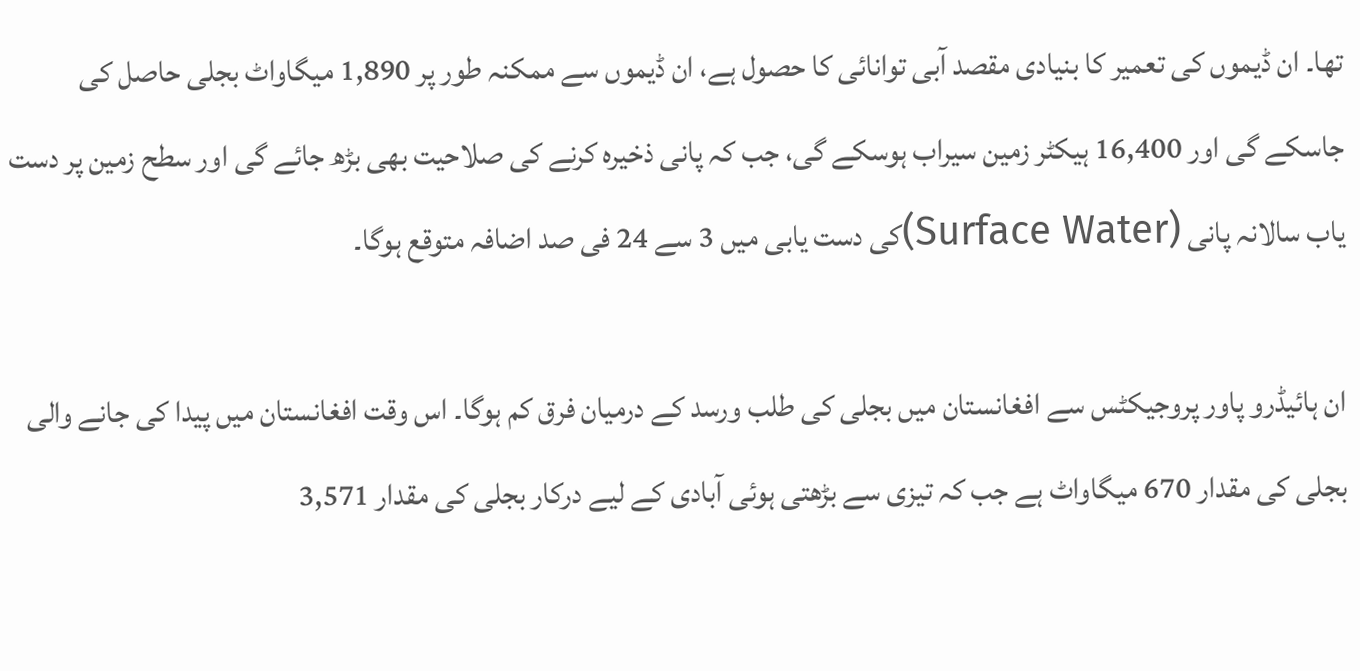تھا۔ ان ڈیموں کی تعمیر کا بنیادی مقصد آبی توانائی کا حصول ہے، ان ڈیموں سے ممکنہ طور پر 1,890 میگاواٹ بجلی حاصل کی جاسکے گی اور 16,400 ہیکٹر زمین سیراب ہوسکے گی، جب کہ پانی ذخیرہ کرنے کی صلاحیت بھی بڑھ جائے گی اور سطح زمین پر دست یاب سالانہ پانی (Surface Water)کی دست یابی میں 3 سے 24 فی صد اضافہ متوقع ہوگا۔

ان ہائیڈرو پاور پروجیکٹس سے افغانستان میں بجلی کی طلب ورسد کے درمیان فرق کم ہوگا۔ اس وقت افغانستان میں پیدا کی جانے والی بجلی کی مقدار 670 میگاواٹ ہے جب کہ تیزی سے بڑھتی ہوئی آبادی کے لیے درکار بجلی کی مقدار 3,571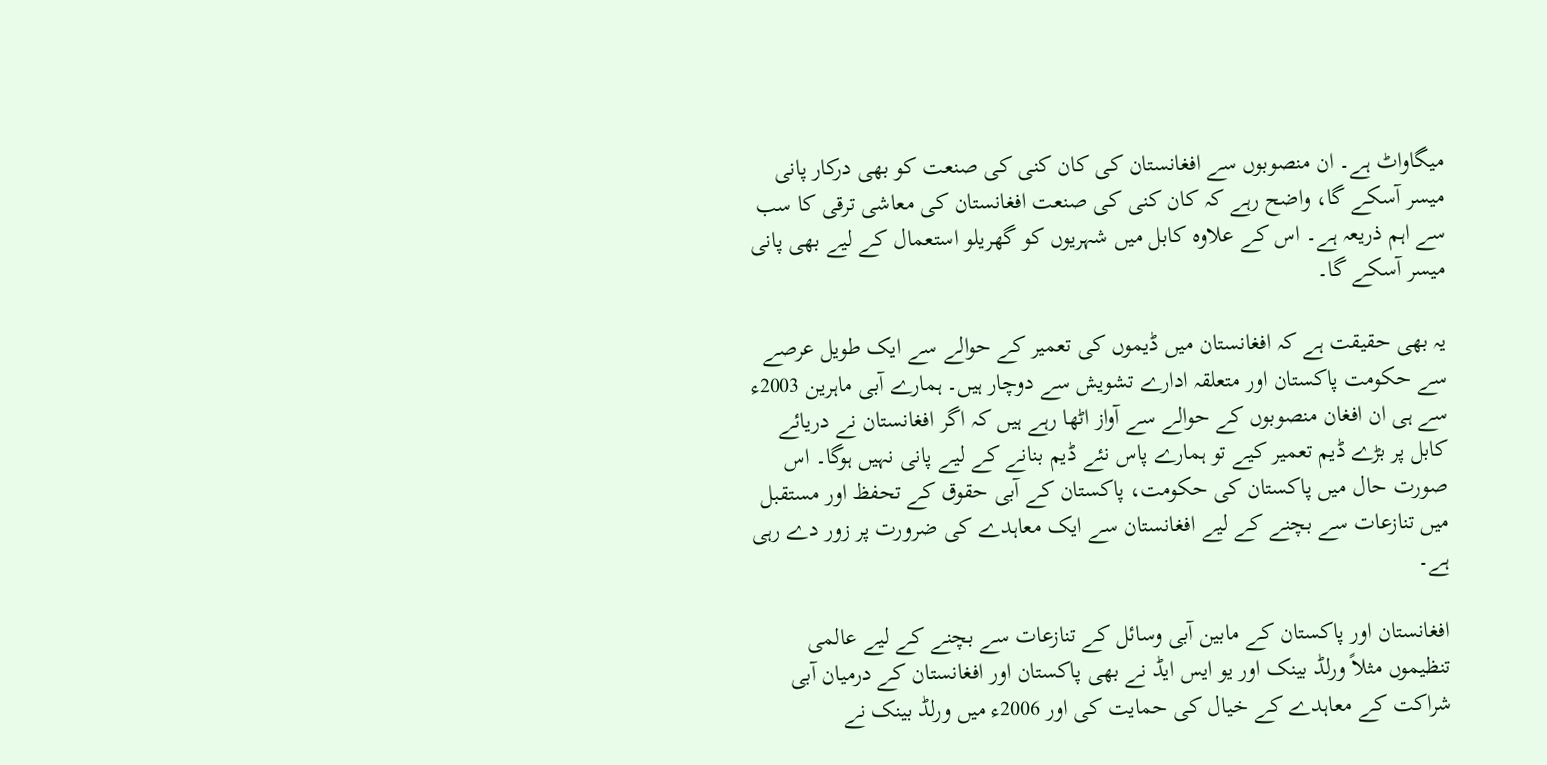میگاواٹ ہے۔ ان منصوبوں سے افغانستان کی کان کنی کی صنعت کو بھی درکار پانی میسر آسکے گا، واضح رہے کہ کان کنی کی صنعت افغانستان کی معاشی ترقی کا سب سے اہم ذریعہ ہے۔ اس کے علاوہ کابل میں شہریوں کو گھریلو استعمال کے لیے بھی پانی میسر آسکے گا۔

یہ بھی حقیقت ہے کہ افغانستان میں ڈیموں کی تعمیر کے حوالے سے ایک طویل عرصے سے حکومت پاکستان اور متعلقہ ادارے تشویش سے دوچار ہیں۔ ہمارے آبی ماہرین 2003ء سے ہی ان افغان منصوبوں کے حوالے سے آواز اٹھا رہے ہیں کہ اگر افغانستان نے دریائے کابل پر بڑے ڈیم تعمیر کیے تو ہمارے پاس نئے ڈیم بنانے کے لیے پانی نہیں ہوگا۔ اس صورت حال میں پاکستان کی حکومت، پاکستان کے آبی حقوق کے تحفظ اور مستقبل میں تنازعات سے بچنے کے لیے افغانستان سے ایک معاہدے کی ضرورت پر زور دے رہی ہے۔

افغانستان اور پاکستان کے مابین آبی وسائل کے تنازعات سے بچنے کے لیے عالمی تنظیموں مثلاً ورلڈ بینک اور یو ایس ایڈ نے بھی پاکستان اور افغانستان کے درمیان آبی شراکت کے معاہدے کے خیال کی حمایت کی اور 2006ء میں ورلڈ بینک نے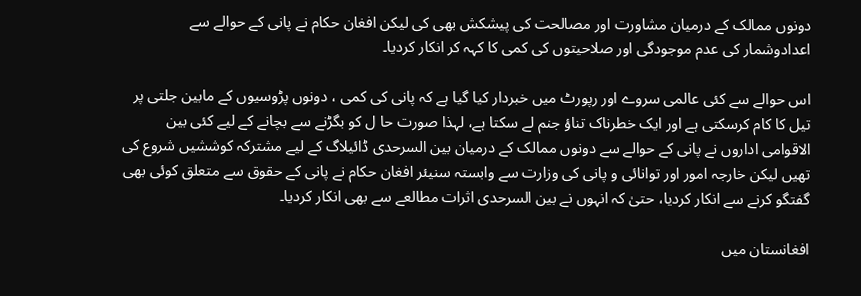دونوں ممالک کے درمیان مشاورت اور مصالحت کی پیشکش بھی کی لیکن افغان حکام نے پانی کے حوالے سے اعدادوشمار کی عدم موجودگی اور صلاحیتوں کی کمی کا کہہ کر انکار کردیا۔

اس حوالے سے کئی عالمی سروے اور رپورٹ میں خبردار کیا گیا ہے کہ پانی کی کمی ، دونوں پڑوسیوں کے مابین جلتی پر تیل کا کام کرسکتی ہے اور ایک خطرناک تناؤ جنم لے سکتا ہے، لہذا صورت حا ل کو بگڑنے سے بچانے کے لیے کئی بین الاقوامی اداروں نے پانی کے حوالے سے دونوں ممالک کے درمیان بین السرحدی ڈائیلاگ کے لیے مشترکہ کوششیں شروع کی تھیں لیکن خارجہ امور اور توانائی و پانی کی وزارت سے وابستہ سنیئر افغان حکام نے پانی کے حقوق سے متعلق کوئی بھی گفتگو کرنے سے انکار کردیا، حتیٰ کہ انہوں نے بین السرحدی اثرات مطالعے سے بھی انکار کردیا۔

افغانستان میں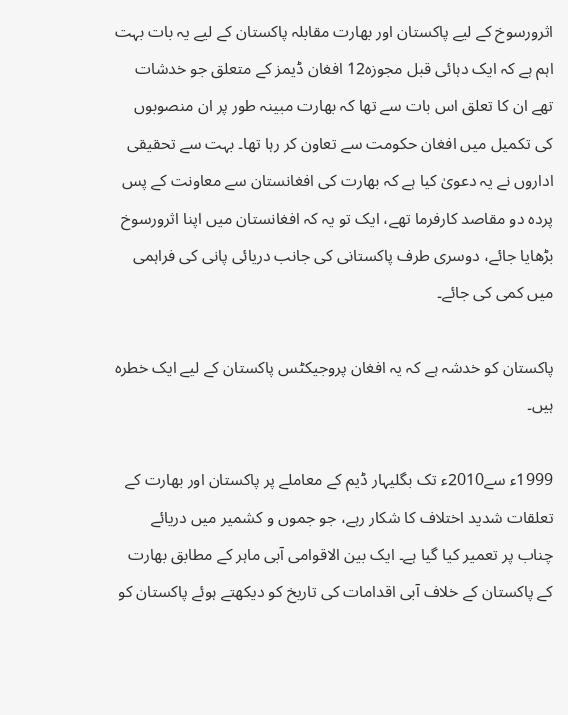اثرورسوخ کے لیے پاکستان اور بھارت مقابلہ پاکستان کے لیے یہ بات بہت اہم ہے کہ ایک دہائی قبل مجوزہ12 افغان ڈیمز کے متعلق جو خدشات تھے ان کا تعلق اس بات سے تھا کہ بھارت مبینہ طور پر ان منصوبوں کی تکمیل میں افغان حکومت سے تعاون کر رہا تھا۔ بہت سے تحقیقی اداروں نے یہ دعویٰ کیا ہے کہ بھارت کی افغانستان سے معاونت کے پس پردہ دو مقاصد کارفرما تھے، ایک تو یہ کہ افغانستان میں اپنا اثرورسوخ بڑھایا جائے، دوسری طرف پاکستانی کی جانب دریائی پانی کی فراہمی میں کمی کی جائے۔

پاکستان کو خدشہ ہے کہ یہ افغان پروجیکٹس پاکستان کے لیے ایک خطرہ ہیں۔

1999ء سے2010ء تک بگلیہار ڈیم کے معاملے پر پاکستان اور بھارت کے تعلقات شدید اختلاف کا شکار رہے، جو جموں و کشمیر میں دریائے چناب پر تعمیر کیا گیا ہے۔ ایک بین الاقوامی آبی ماہر کے مطابق بھارت کے پاکستان کے خلاف آبی اقدامات کی تاریخ کو دیکھتے ہوئے پاکستان کو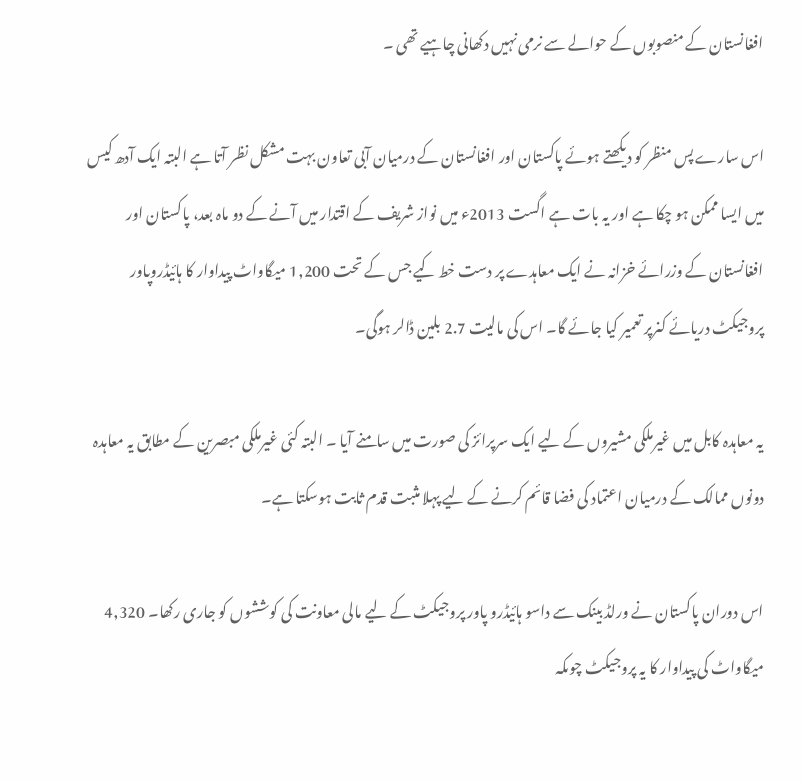افغانستان کے منصوبوں کے حوالے سے نرمی نہیں دکھانی چاہیے تھی ۔

اس سارے پس منظر کو دیکھتے ہوئے پاکستان اور افغانستان کے درمیان آبی تعاون بہت مشکل نظر آتا ہے البتہ ایک آدھ کیس میں ایسا ممکن ہو چکا ہے اور یہ بات ہے اگست 2013ء میں نواز شریف کے اقتدار میں آنے کے دو ماہ بعد، پاکستان اور افغانستان کے وزرائے خزانہ نے ایک معاہدے پر دست خط کیے جس کے تحت 1,200 میگاواٹ پیداوار کا ہائیڈروپاور پروجیکٹ دریائے کنرپر تعمیر کیا جائے گا۔ اس کی مالیت 2.7 بلین ڈالر ہوگی۔

یہ معاہدہ کابل میں غیرملکی مشیروں کے لیے ایک سرپرائز کی صورت میں سامنے آیا ۔ البتہ کئی غیرملکی مبصرین کے مطابق یہ معاہدہ دونوں ممالک کے درمیان اعتماد کی فضا قائم کرنے کے لیے پہلا مثبت قدم ثابت ہوسکتا ہے۔

اس دوران پاکستان نے ورلڈ بینک سے داسو ہائیڈرو پاور پروجیکٹ کے لیے مالی معاونت کی کوششوں کو جاری رکھا۔ 4,320 میگاواٹ کی پیداوار کا یہ پروجیکٹ چوںکہ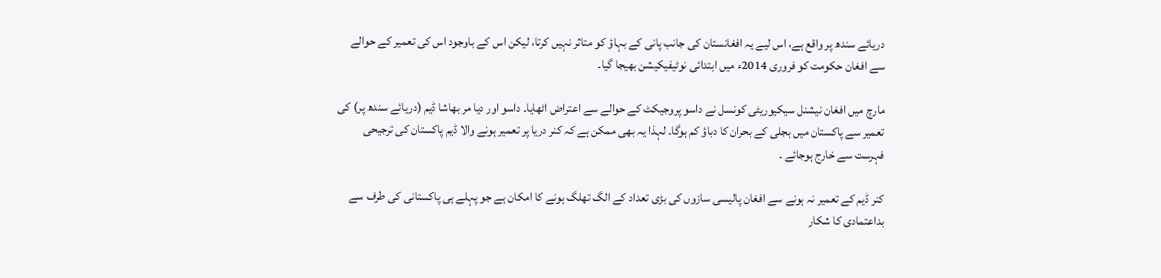دریائے سندھ پر واقع ہے، اس لیے یہ افغانستان کی جانب پانی کے بہاؤ کو متاثر نہیں کرتا، لیکن اس کے باوجود اس کی تعمیر کے حوالے سے افغان حکومت کو فروری 2014ء میں ابتدائی نوٹیفیکیشن بھیجا گیا۔

مارچ میں افغان نیشنل سیکیوریٹی کونسل نے داسو پروجیکٹ کے حوالے سے اعتراض اٹھایا۔ داسو اور دیا مر بھاشا ڈیم (دریائے سندھ پر) کی تعمیر سے پاکستان میں بجلی کے بحران کا دباؤ کم ہوگا۔ لہذا یہ بھی ممکن ہے کہ کنر دریا پر تعمیر ہونے والا ڈیم پاکستان کی ترجیحی فہرست سے خارج ہوجائے ۔

کنر ڈیم کے تعمیر نہ ہونے سے افغان پالیسی سازوں کی بڑی تعداد کے الگ تھلگ ہونے کا امکان ہے جو پہلے ہی پاکستانی کی طرف سے بداعتمادی کا شکار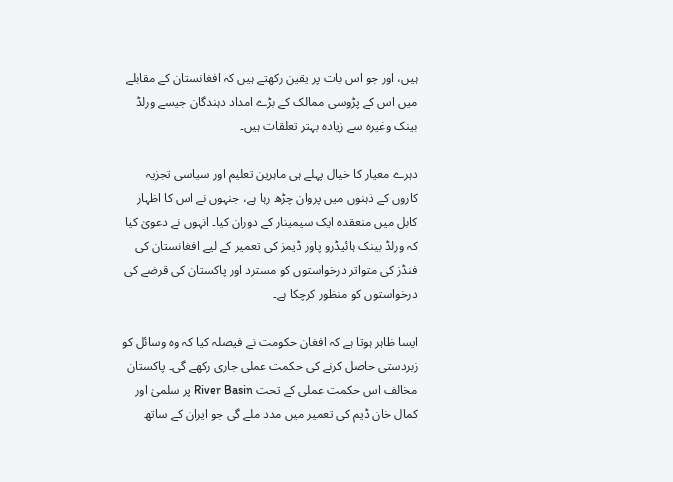ہیں، اور جو اس بات پر یقین رکھتے ہیں کہ افغانستان کے مقابلے میں اس کے پڑوسی ممالک کے بڑے امداد دہندگان جیسے ورلڈ بینک وغیرہ سے زیادہ بہتر تعلقات ہیں۔

دہرے معیار کا خیال پہلے ہی ماہرین تعلیم اور سیاسی تجزیہ کاروں کے ذہنوں میں پروان چڑھ رہا ہے، جنہوں نے اس کا اظہار کابل میں منعقدہ ایک سیمینار کے دوران کیا۔ انہوں نے دعویٰ کیا کہ ورلڈ بینک ہائیڈرو پاور ڈیمز کی تعمیر کے لیے افغانستان کی فنڈز کی متواتر درخواستوں کو مسترد اور پاکستان کی قرضے کی درخواستوں کو منظور کرچکا ہے۔

ایسا ظاہر ہوتا ہے کہ افغان حکومت نے فیصلہ کیا کہ وہ وسائل کو زبردستی حاصل کرنے کی حکمت عملی جاری رکھے گی۔ پاکستان مخالف اس حکمت عملی کے تحت River Basin پر سلمیٰ اور کمال خان ڈیم کی تعمیر میں مدد ملے گی جو ایران کے ساتھ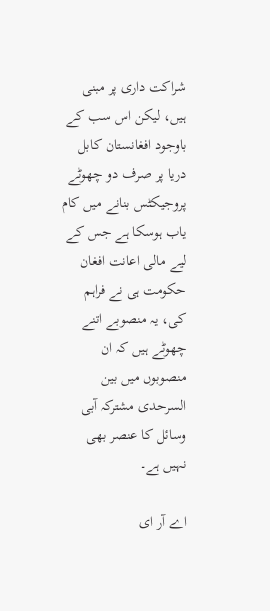شراکت داری پر مبنی ہیں، لیکن اس سب کے باوجود افغانستان کابل دریا پر صرف دو چھوٹے پروجیکٹس بنانے میں کام یاب ہوسکا ہے جس کے لیے مالی اعانت افغان حکومت ہی نے فراہم کی، یہ منصوبے اتنے چھوٹے ہیں کہ ان منصوبوں میں بین السرحدی مشترکہ آبی وسائل کا عنصر بھی نہیں ہے۔

اے آر ای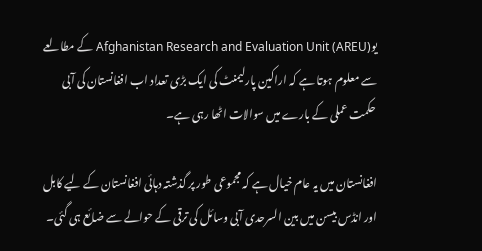یوAfghanistan Research and Evaluation Unit (AREU) کے مطالعے سے معلوم ہوتا ہے کہ اراکین پارلیمنٹ کی ایک بڑی تعداد اب افغانستان کی آبی حکمت عملی کے بارے میں سوالات اٹھا رہی ہے۔

افغانستان میں یہ عام خیال ہے کہ مجموعی طور پر گذشتہ دہائی افغانستان کے لیے کابل اور انڈس بیسن میں بین السرحدی آبی وسائل کی ترقی کے حوالے سے ضائع ہی گئی۔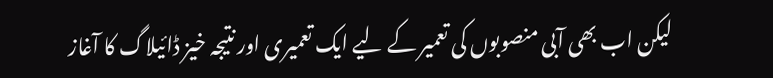لیکن اب بھی آبی منصوبوں کی تعمیر کے لیے ایک تعمیری اور نتیجہ خیز ڈائیلاگ کا آغاز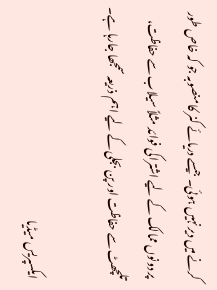کرنے میں دیر نہیں ہوئی۔ جیسے دریائے کنر کا منصوبہ جو کہ خاص طور پر دونوں ممالک کے لیے اشتراکی فوائد مثلاً سیلاب سے حفاظت، تلچھٹ سے حفاظت اور پن بجلی کے لیے اہم ذریعہ سمجھا جارہا ہے۔

ایکسپریس میڈیا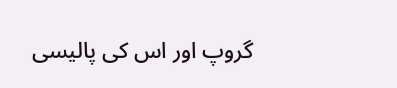گروپ اور اس کی پالیسی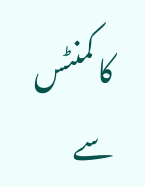کا کمنٹس سے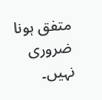متفق ہونا ضروری نہیں۔